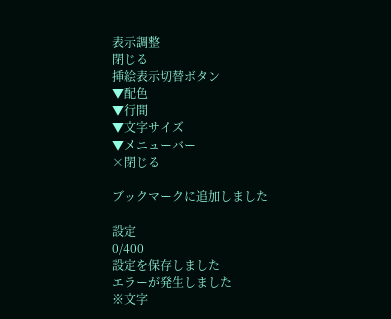表示調整
閉じる
挿絵表示切替ボタン
▼配色
▼行間
▼文字サイズ
▼メニューバー
×閉じる

ブックマークに追加しました

設定
0/400
設定を保存しました
エラーが発生しました
※文字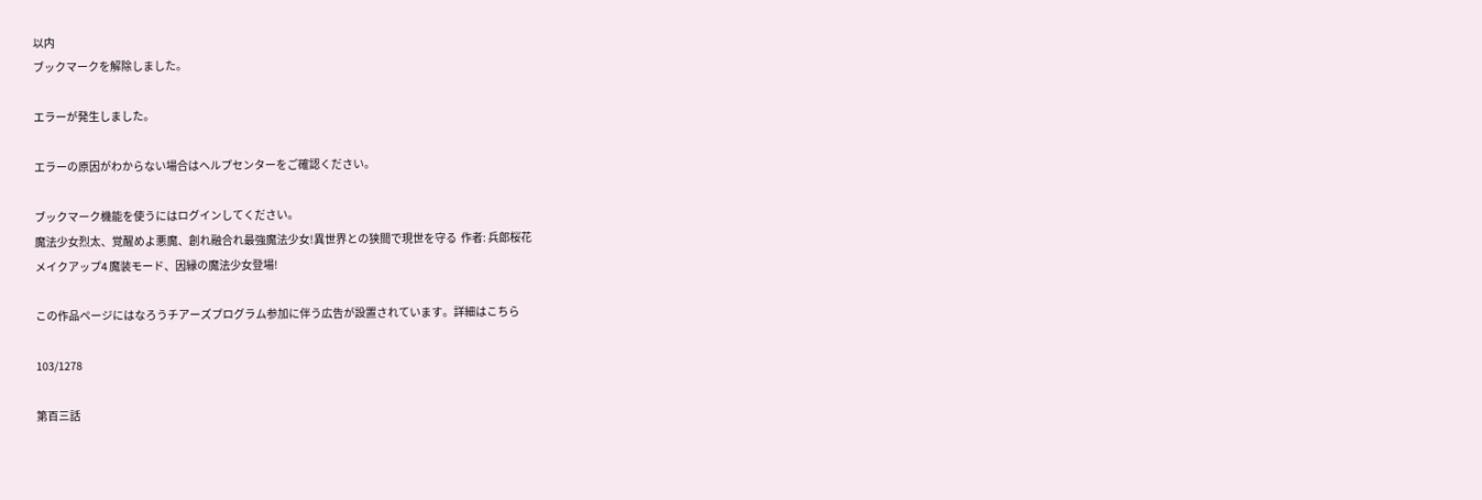以内
ブックマークを解除しました。

エラーが発生しました。

エラーの原因がわからない場合はヘルプセンターをご確認ください。

ブックマーク機能を使うにはログインしてください。
魔法少女烈太、覚醒めよ悪魔、創れ融合れ最強魔法少女!異世界との狭間で現世を守る  作者: 兵郎桜花
メイクアップ4 魔装モード、因縁の魔法少女登場!

この作品ページにはなろうチアーズプログラム参加に伴う広告が設置されています。詳細はこちら

103/1278

第百三話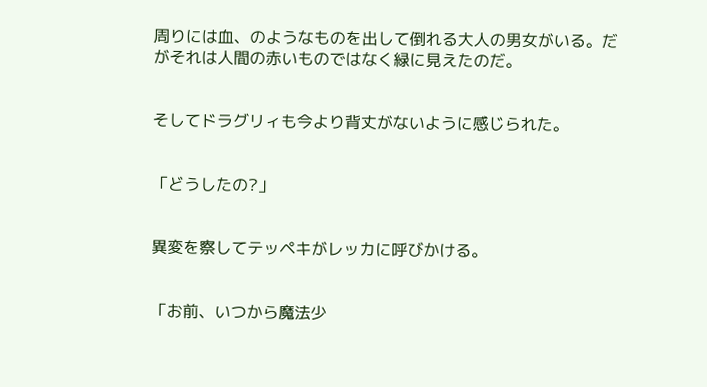周りには血、のようなものを出して倒れる大人の男女がいる。だがそれは人間の赤いものではなく緑に見えたのだ。


そしてドラグリィも今より背丈がないように感じられた。


「どうしたの?」


異変を察してテッペキがレッカに呼びかける。


「お前、いつから魔法少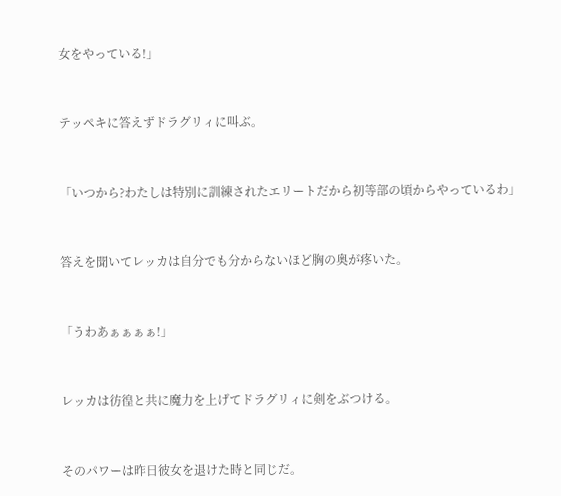女をやっている!」


テッペキに答えずドラグリィに叫ぶ。


「いつから?わたしは特別に訓練されたエリートだから初等部の頃からやっているわ」


答えを聞いてレッカは自分でも分からないほど胸の奥が疼いた。


「うわあぁぁぁぁ!」


レッカは彷徨と共に魔力を上げてドラグリィに剣をぶつける。


そのパワーは昨日彼女を退けた時と同じだ。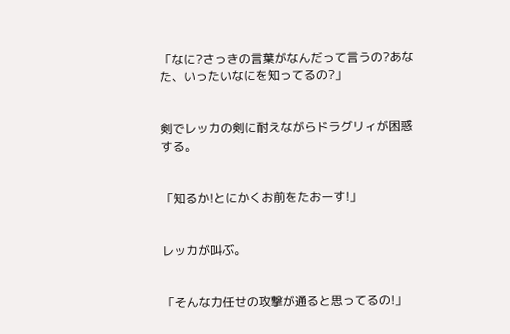「なに?さっきの言葉がなんだって言うの?あなた、いったいなにを知ってるの?」


剣でレッカの剣に耐えながらドラグリィが困惑する。


「知るか!とにかくお前をたおーす!」


レッカが叫ぶ。


「そんな力任せの攻撃が通ると思ってるの!」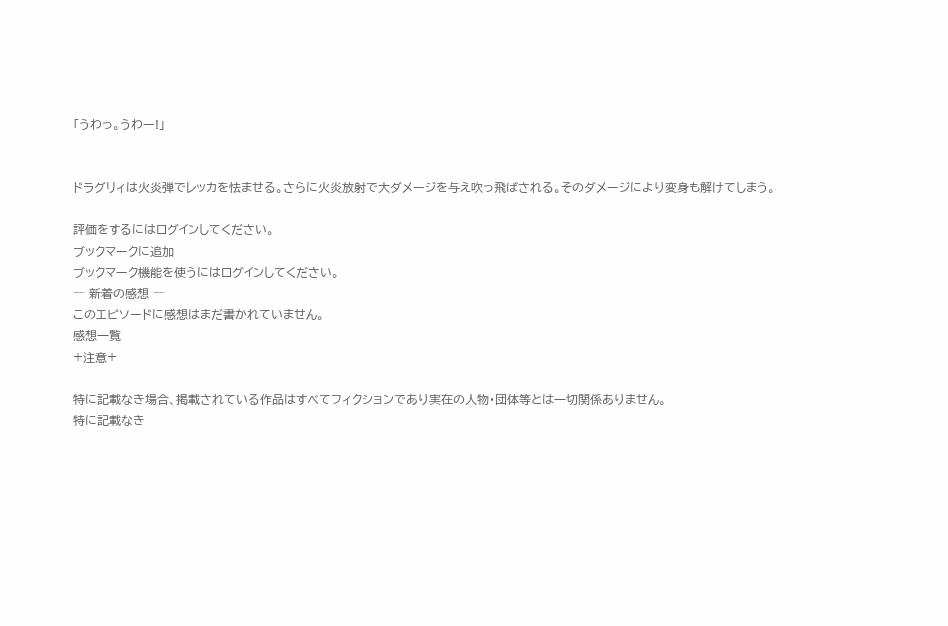「うわっ。うわー!」


ドラグリィは火炎弾でレッカを怯ませる。さらに火炎放射で大ダメージを与え吹っ飛ばされる。そのダメージにより変身も解けてしまう。

評価をするにはログインしてください。
ブックマークに追加
ブックマーク機能を使うにはログインしてください。
― 新着の感想 ―
このエピソードに感想はまだ書かれていません。
感想一覧
+注意+

特に記載なき場合、掲載されている作品はすべてフィクションであり実在の人物・団体等とは一切関係ありません。
特に記載なき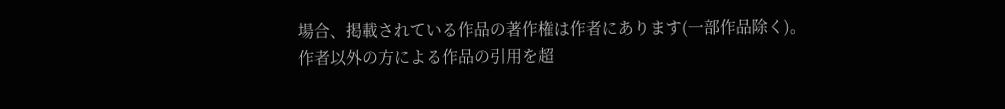場合、掲載されている作品の著作権は作者にあります(一部作品除く)。
作者以外の方による作品の引用を超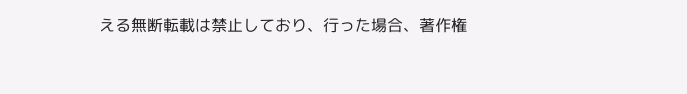える無断転載は禁止しており、行った場合、著作権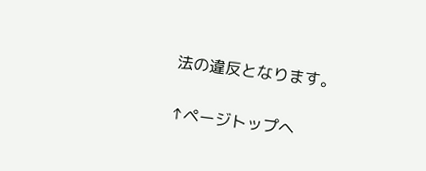法の違反となります。

↑ページトップへ